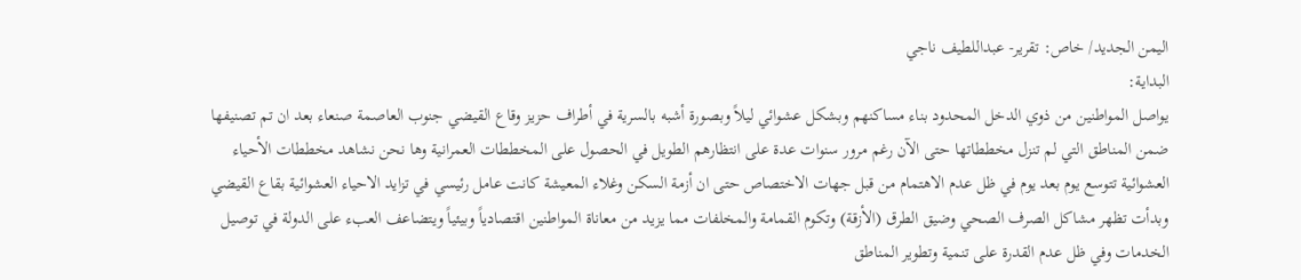اليمن الجديد/ خاص: تقرير- عبداللطيف ناجي
البداية:
يواصل المواطنين من ذوي الدخل المحدود بناء مساكنهم وبشكل عشوائي ليلاً وبصورة أشبه بالسرية في أطراف حزيز وقاع القيضي جنوب العاصمة صنعاء بعد ان تم تصنيفها ضمن المناطق التي لم تنزل مخططاتها حتى الآن رغم مرور سنوات عدة على انتظارهم الطويل في الحصول على المخططات العمرانية وها نحن نشاهد مخططات الأحياء العشوائية تتوسع يوم بعد يوم في ظل عدم الاهتمام من قبل جهات الاختصاص حتى ان أزمة السكن وغلاء المعيشة كانت عامل رئيسي في تزايد الاحياء العشوائية بقاع القيضي وبدأت تظهر مشاكل الصرف الصحي وضيق الطرق (الأزقة) وتكوم القمامة والمخلفات مما يزيد من معاناة المواطنين اقتصادياً وبيئياً ويتضاعف العبء على الدولة في توصيل الخدمات وفي ظل عدم القدرة على تنمية وتطوير المناطق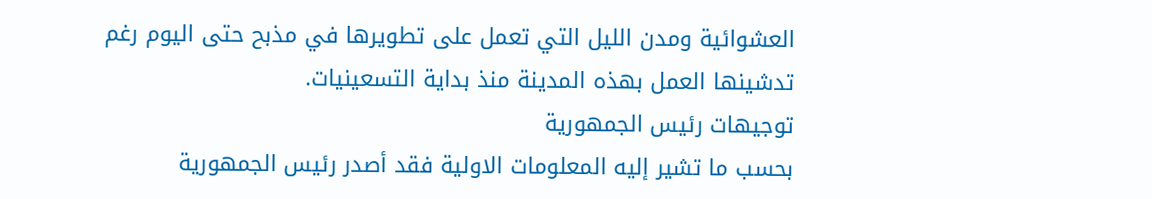العشوائية ومدن الليل التي تعمل على تطويرها في مذبح حتى اليوم رغم تدشينها العمل بهذه المدينة منذ بداية التسعينيات.
توجيهات رئيس الجمهورية
بحسب ما تشير إليه المعلومات الاولية فقد أصدر رئيس الجمهورية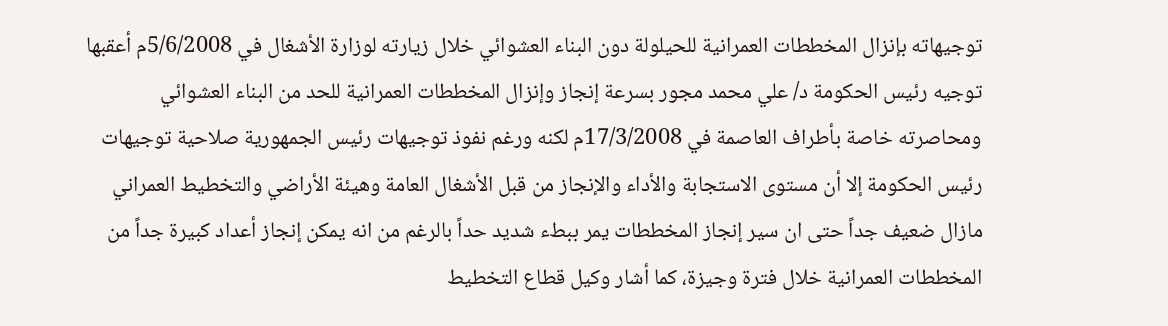توجيهاته بإنزال المخططات العمرانية للحيلولة دون البناء العشوائي خلال زيارته لوزارة الأشغال في 5/6/2008م أعقبها توجيه رئيس الحكومة د/ علي محمد مجور بسرعة إنجاز وإنزال المخططات العمرانية للحد من البناء العشوائي ومحاصرته خاصة بأطراف العاصمة في 17/3/2008م لكنه ورغم نفوذ توجيهات رئيس الجمهورية صلاحية توجيهات رئيس الحكومة إلا أن مستوى الاستجابة والأداء والإنجاز من قبل الأشغال العامة وهيئة الأراضي والتخطيط العمراني مازال ضعيف جداً حتى ان سير إنجاز المخططات يمر ببطء شديد حداً بالرغم من انه يمكن إنجاز أعداد كبيرة جداً من المخططات العمرانية خلال فترة وجيزة، كما أشار وكيل قطاع التخطيط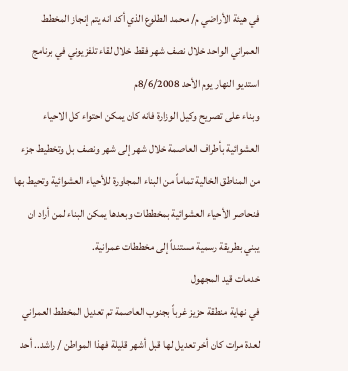في هيئة الأراضي م/ محمد الطلوع الذي أكد انه يتم إنجاز المخطط العمراني الواحد خلال نصف شهر فقط خلال لقاء تلفزيوني في برنامج استديو النهار يوم الأحد 8/6/2008م
وبناء على تصريح وكيل الوزارة فانه كان يمكن احتواء كل الاحياء العشوائية بأطراف العاصمة خلال شهر إلى شهر ونصف بل وتخطيط جزء من المناطق الخالية تماماً من البناء المجاورة للأحياء العشوائية وتحيط بها فنحاصر الأحياء العشوائية بمخططات وبعدها يمكن البناء لمن أراد ان يبني بطريقة رسمية مستنداً إلى مخططات عمرانية.
خدمات قيد المجهول
في نهاية منطقة حزيز غرباً بجنوب العاصمة تم تعديل المخطط العمراني لعدة مرات كان أخر تعديل لها قبل أشهر قليلة فهذا المواطن / راشد.. أحد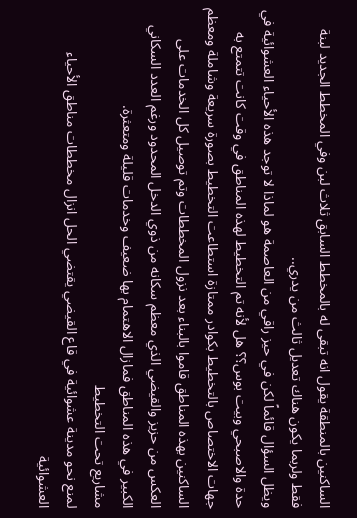الساكنين بالمنطقة يقول انه تبقى له بالمخطط السابق ثلاث لبن وفي المخطط الجديد لبنة فقط ولربما يكون هناك تعديل ثالث من يدري..
ويظل السؤال قائماً لكن في حيز راقي من العاصمة هو لماذا لا توجد هذه الأحياء العشوائية في حدة والاصبحي وبيت بوس؟؟ هل لأنه تم التخطيط لهذه المناطق في وقت كانت تتمتع به جهات الاختصاص بالتخطيط بكوادر ممتازة استطاعت التخطيط بصورة سريعة وشاملة ومعظم الساكنين بهذه المناطق قاموا بالبناء بعد نزول المخططات وتم توصيل كل الخدمات على العكس من حزيز والقيضي الذي معظم سكانه من ذوي الدخل المحدود ورغم العدد السكاني الكبير في هذه المناطق فمازال الاهتمام بها ضعيف وخدمات قليلة ومتعثرة.
مشاريع تحت التخطيط
لمنع نحو مدينة عشوائية في قاع القيضي يقتضي الحل انزال مخططات مناطق الأحياء العشوائية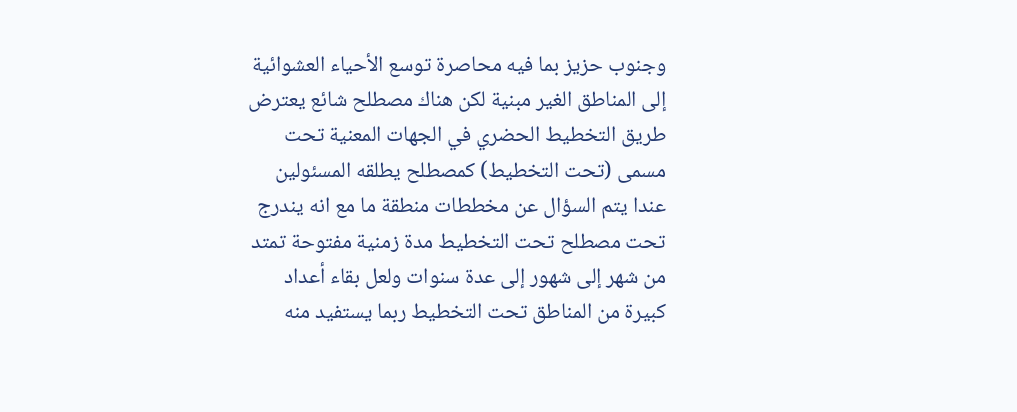وجنوب حزيز بما فيه محاصرة توسع الأحياء العشوائية إلى المناطق الغير مبنية لكن هناك مصطلح شائع يعترض طريق التخطيط الحضري في الجهات المعنية تحت مسمى (تحت التخطيط) كمصطلح يطلقه المسئولين عندا يتم السؤال عن مخططات منطقة ما مع انه يندرج تحت مصطلح تحت التخطيط مدة زمنية مفتوحة تمتد من شهر إلى شهور إلى عدة سنوات ولعل بقاء أعداد كبيرة من المناطق تحت التخطيط ربما يستفيد منه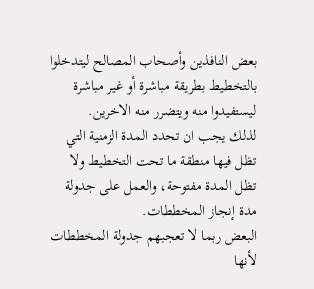بعض النافذين وأصحاب المصالح ليتدخلوا بالتخطيط بطريقة مباشرة أو غير مباشرة ليستفيدوا منه ويتضرر منه الاخرين.
لذلك يجب ان تحدد المدة الزمنية التي تظل فيها منطقة ما تحت التخطيط ولا تظل المدة مفتوحة، والعمل على جدولة مدة إنجاز المخططات.
البعض ربما لا تعجبهم جدولة المخططات لأنها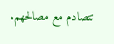تتصادم مع مصالحهم.